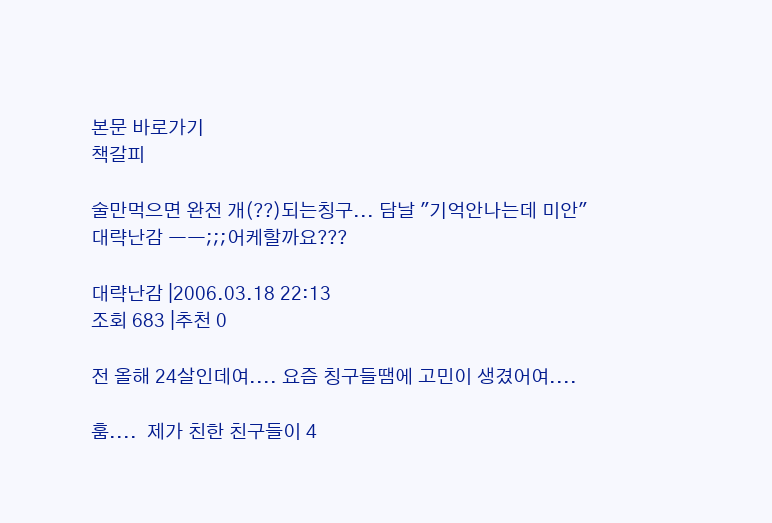본문 바로가기
책갈피

술만먹으면 완전 개(??)되는칭구... 담날 "기억안나는데 미안" 대략난감 ㅡㅡ;;;어케할까요???

대략난감 |2006.03.18 22:13
조회 683 |추천 0

전 올해 24살인데여.... 요즘 칭구들땜에 고민이 생겼어여....

훔....  제가 친한 친구들이 4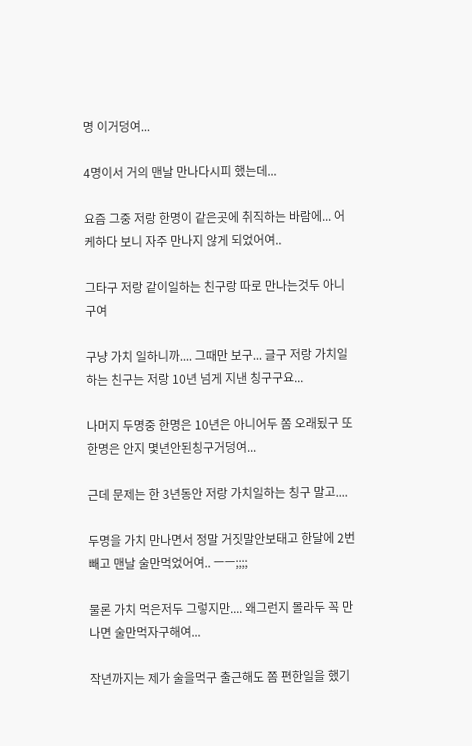명 이거덩여...

4명이서 거의 맨날 만나다시피 했는데...

요즘 그중 저랑 한명이 같은곳에 취직하는 바람에... 어케하다 보니 자주 만나지 않게 되었어여..

그타구 저랑 같이일하는 친구랑 따로 만나는것두 아니구여

구냥 가치 일하니까.... 그때만 보구... 글구 저랑 가치일하는 친구는 저랑 10년 넘게 지낸 칭구구요...

나머지 두명중 한명은 10년은 아니어두 쫌 오래됬구 또 한명은 안지 몇년안된칭구거덩여...

근데 문제는 한 3년동안 저랑 가치일하는 칭구 말고....

두명을 가치 만나면서 정말 거짓말안보태고 한달에 2번빼고 맨날 술만먹었어여.. ㅡㅡ;;;;

물론 가치 먹은저두 그렇지만.... 왜그런지 몰라두 꼭 만나면 술만먹자구해여...

작년까지는 제가 술을먹구 출근해도 쫌 편한일을 했기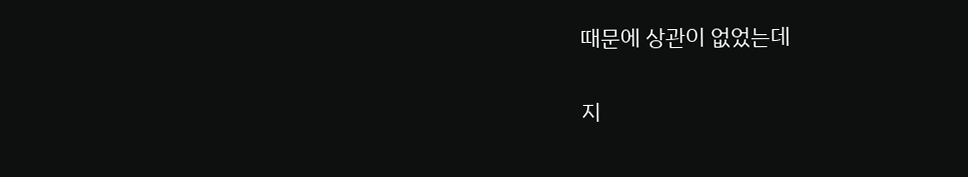때문에 상관이 없었는데

지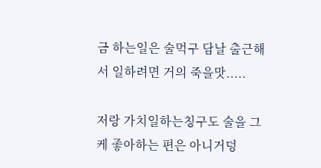금 하는일은 술먹구 담날 출근해서 일하려면 거의 죽을맛.....

저랑 가치일하는칭구도 술을 그케 좋아하는 편은 아니거덩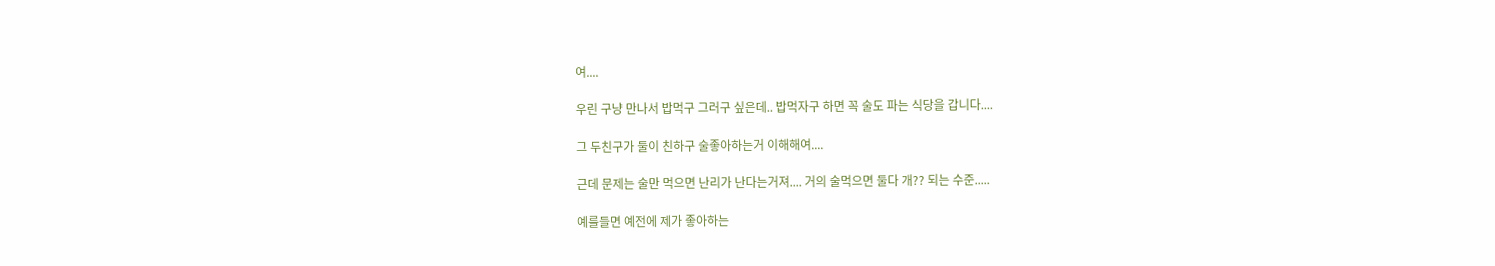여....

우린 구냥 만나서 밥먹구 그러구 싶은데.. 밥먹자구 하면 꼭 술도 파는 식당을 갑니다....

그 두친구가 둘이 친하구 술좋아하는거 이해해여....

근데 문제는 술만 먹으면 난리가 난다는거져.... 거의 술먹으면 둘다 개?? 되는 수준.....

예를들면 예전에 제가 좋아하는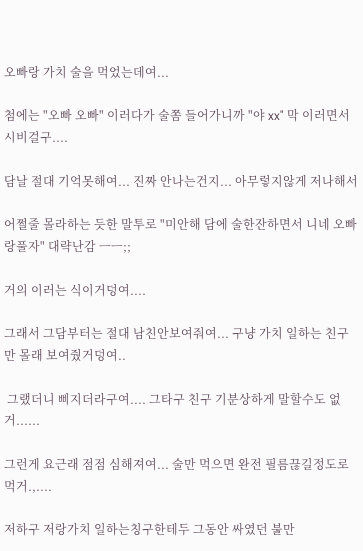오빠랑 가치 술을 먹었는데여...

첨에는 "오빠 오빠" 이러다가 술쫌 들어가니까 "야 xx" 막 이러면서 시비걸구....

담날 절대 기억못해여... 진짜 안나는건지... 아무렇지않게 저나해서

어쩔줄 몰라하는 듯한 말투로 "미안해 담에 술한잔하면서 니네 오빠랑풀자" 대략난감 ㅡㅡ;;

거의 이러는 식이거덩여....

그래서 그담부터는 절대 남친안보여줘여... 구냥 가치 일하는 친구만 몰래 보여줬거덩여..

 그랬더니 삐지더라구여.... 그타구 친구 기분상하게 말할수도 없거......

그런게 요근래 점점 심해져여... 술만 먹으면 완전 필름끊길정도로 먹거.,....

저하구 저랑가치 일하는칭구한테두 그동안 싸였던 불만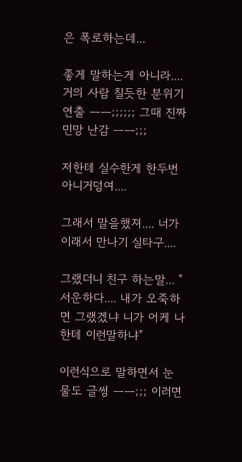은 폭로하는데...

좋게 말하는게 아니라.... 거의 사람 칠듯한 분위기 연출 ㅡㅡ;;;;;; 그때 진짜 민망 난감 ㅡㅡ;;;

저한테 실수한게 한두번 아니거덩여....

그래서 말을했져.... 너가 이래서 만나기 실타구....

그랬더니 친구 하는말... " 서운하다.... 내가 오죽하면 그랬겠냐 니가 어케 나한테 이런말하냐"

이런식으로 말하면서 눈물도 글썽 ㅡㅡ;;; 이러면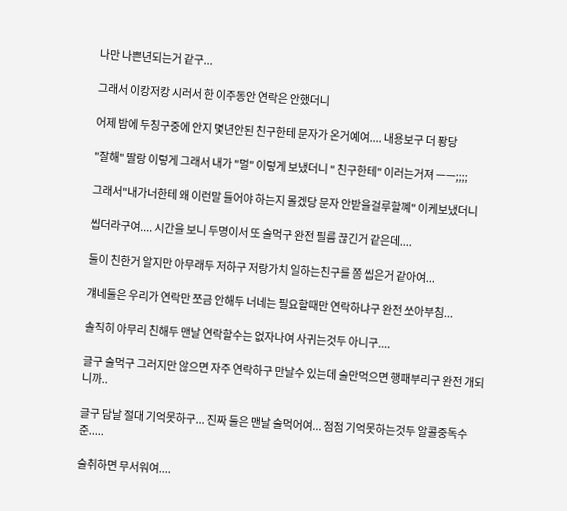나만 나쁜년되는거 같구...

그래서 이캉저캉 시러서 한 이주동안 연락은 안했더니

어제 밤에 두칭구중에 안지 몇년안된 친구한테 문자가 온거예여.... 내용보구 더 퐝당

"잘해" 딸랑 이렇게 그래서 내가 "멀" 이렇게 보냈더니 " 친구한테" 이러는거져 ㅡㅡ;;;;

그래서"내가너한테 왜 이런말 들어야 하는지 몰겠당 문자 안받을걸루할꼐" 이케보냈더니

씹더라구여.... 시간을 보니 두명이서 또 술먹구 완전 필름 끊긴거 같은데....

둘이 친한거 알지만 아무래두 저하구 저랑가치 일하는친구를 쫌 씹은거 같아여...

걔네둘은 우리가 연락만 쪼금 안해두 너네는 필요할때만 연락하냐구 완전 쏘아부침...

솔직히 아무리 친해두 맨날 연락할수는 없자나여 사귀는것두 아니구....

글구 술먹구 그러지만 않으면 자주 연락하구 만날수 있는데 술만먹으면 행패부리구 완전 개되니까..

글구 담날 절대 기억못하구... 진짜 둘은 맨날 술먹어여... 점점 기억못하는것두 알콜중독수준.....

술취하면 무서워여....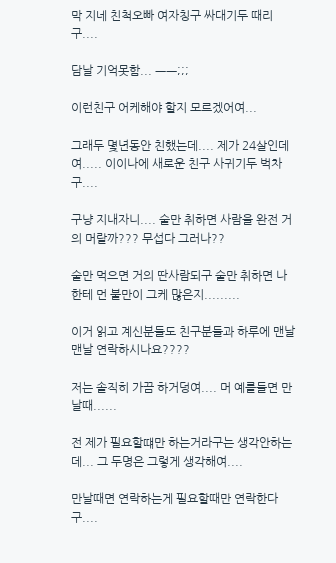막 지네 친척오빠 여자칭구 싸대기두 때리구....

담날 기억못함... ㅡㅡ;;;

이런친구 어케해야 할지 모르겠어여...

그래두 몇년동안 친했는데.... 제가 24살인데여..... 이이나에 새로운 친구 사귀기두 벅차구....

구냥 지내자니.... 술만 취하면 사람을 완전 거의 머랄까??? 무섭다 그러나??

술만 먹으면 거의 딴사람되구 술만 취하면 나한테 먼 불만이 그케 많은지.........

이거 읽고 계신분들도 친구분들과 하루에 맨날 맨날 연락하시나요????

저는 솔직히 가끔 하거덩여.... 머 예를들면 만날때......

전 제가 필요할떄만 하는거라구는 생각안하는데... 그 두명은 그렇게 생각해여....

만날때면 연락하는게 필요할때만 연락한다구....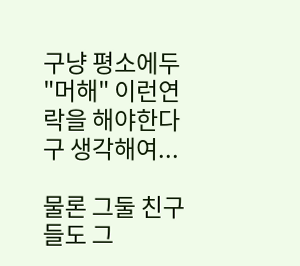구냥 평소에두 "머해" 이런연락을 해야한다구 생각해여...

물론 그둘 친구들도 그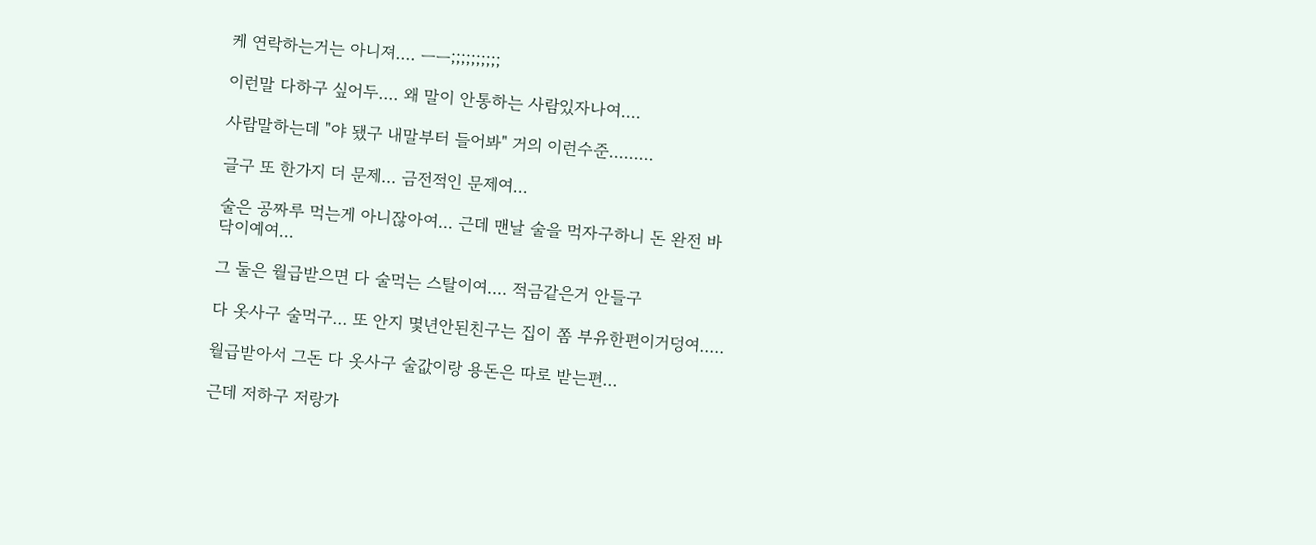케 연락하는거는 아니져.... ㅡㅡ;;;;;;;;;;

이런말 다하구 싶어두.... 왜 말이 안통하는 사람있자나여....

사람말하는데 "야 됐구 내말부터 들어봐" 거의 이런수준.........

글구 또 한가지 더 문제... 금전적인 문제여...

술은 공짜루 먹는게 아니잖아여... 근데 맨날 술을 먹자구하니 돈 완전 바닥이예여...

그 둘은 월급받으면 다 술먹는 스탈이여.... 적금같은거 안들구

다 옷사구 술먹구... 또 안지 몇년안된친구는 집이 쫌 부유한편이거덩여.....

월급받아서 그돈 다 옷사구 술값이랑 용돈은 따로 받는편...

근데 저하구 저랑가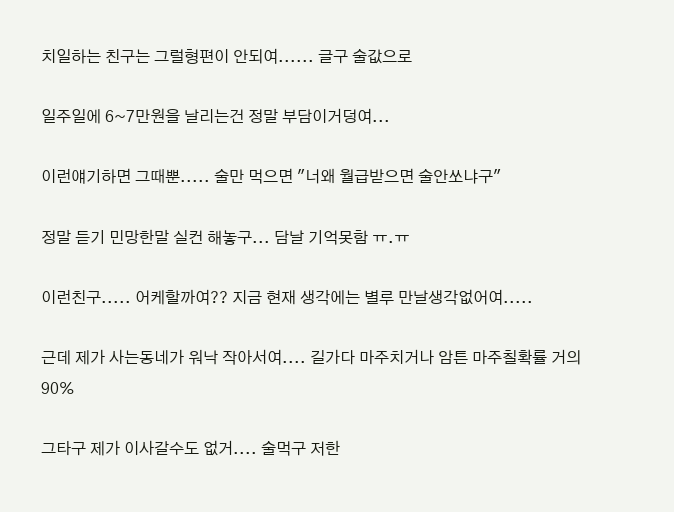치일하는 친구는 그럴형편이 안되여...... 글구 술값으로

일주일에 6~7만원을 날리는건 정말 부담이거덩여...

이런얘기하면 그때뿐..... 술만 먹으면 "너왜 월급받으면 술안쏘냐구"

정말 듣기 민망한말 실컨 해놓구... 담날 기억못함 ㅠ.ㅠ

이런친구..... 어케할까여?? 지금 현재 생각에는 별루 만날생각없어여.....

근데 제가 사는동네가 워낙 작아서여.... 길가다 마주치거나 암튼 마주칠확률 거의 90%

그타구 제가 이사갈수도 없거.... 술먹구 저한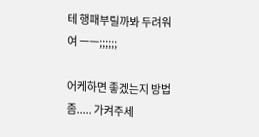테 행패부릴까봐 두려워여 ㅡㅡ;;;;;;

어케하면 좋겠는지 방법좀..... 가켜주세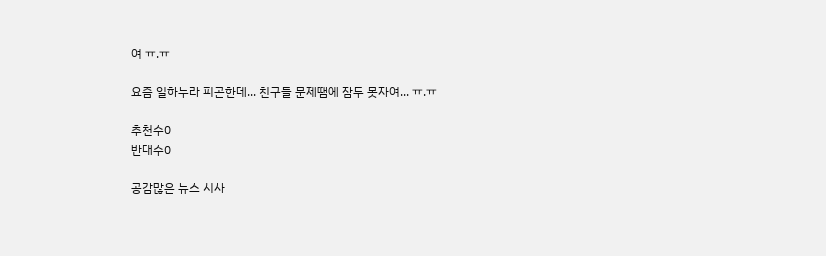여 ㅠ.ㅠ

요즘 일하누라 피곤한데... 친구들 문제땜에 잠두 못자여... ㅠ.ㅠ

추천수0
반대수0

공감많은 뉴스 시사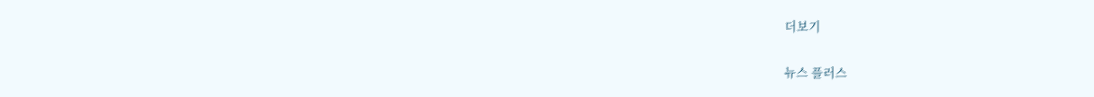더보기

뉴스 플러스